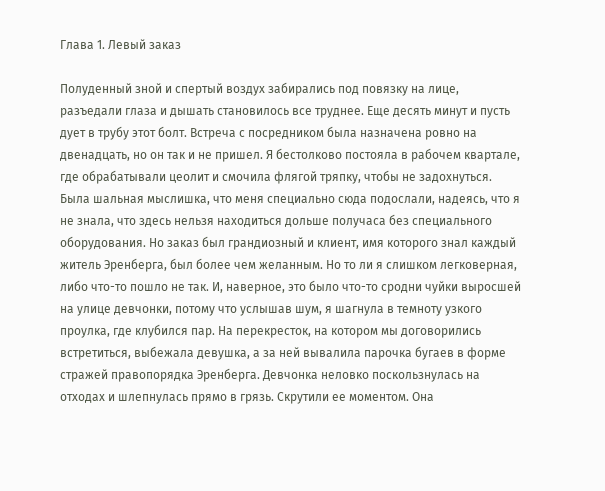Глава 1. Левый заказ

Полуденный зной и спертый воздух забирались под повязку на лице, разъедали глаза и дышать становилось все труднее. Еще десять минут и пусть дует в трубу этот болт. Встреча с посредником была назначена ровно на двенадцать, но он так и не пришел. Я бестолково постояла в рабочем квартале, где обрабатывали цеолит и смочила флягой тряпку, чтобы не задохнуться. Была шальная мыслишка, что меня специально сюда подослали, надеясь, что я не знала, что здесь нельзя находиться дольше получаса без специального оборудования. Но заказ был грандиозный и клиент, имя которого знал каждый житель Эренберга, был более чем желанным. Но то ли я слишком легковерная, либо что-то пошло не так. И, наверное, это было что-то сродни чуйки выросшей на улице девчонки, потому что услышав шум, я шагнула в темноту узкого проулка, где клубился пар. На перекресток, на котором мы договорились встретиться, выбежала девушка, а за ней вывалила парочка бугаев в форме стражей правопорядка Эренберга. Девчонка неловко поскользнулась на отходах и шлепнулась прямо в грязь. Скрутили ее моментом. Она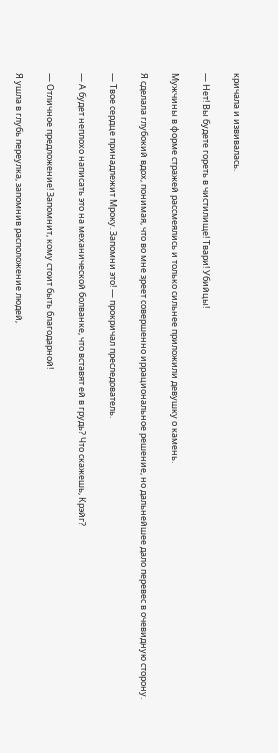кричала и извивалась.

— Нет! Вы будете гореть в чистилище! Твари! Убийцы!

Мужчины в форме стражей рассмеялись и только сильнее приложили девушку о камень.

Я сделала глубокий вдох, понимая, что во мне зреет совершенно иррациональное решение, но дальнейшее дало перевес в очевидную сторону.

— Твое сердце принадлежит Мроку. Запомни это! — прокричал преследователь.

— А будет неплохо написать это на механической болванке, что вставят ей в грудь? Что скажешь, Крэйг?

— Отличное предложение! Запомнит, кому стоит быть благодарной!

Я ушла в глубь переулка, запомнив расположение людей,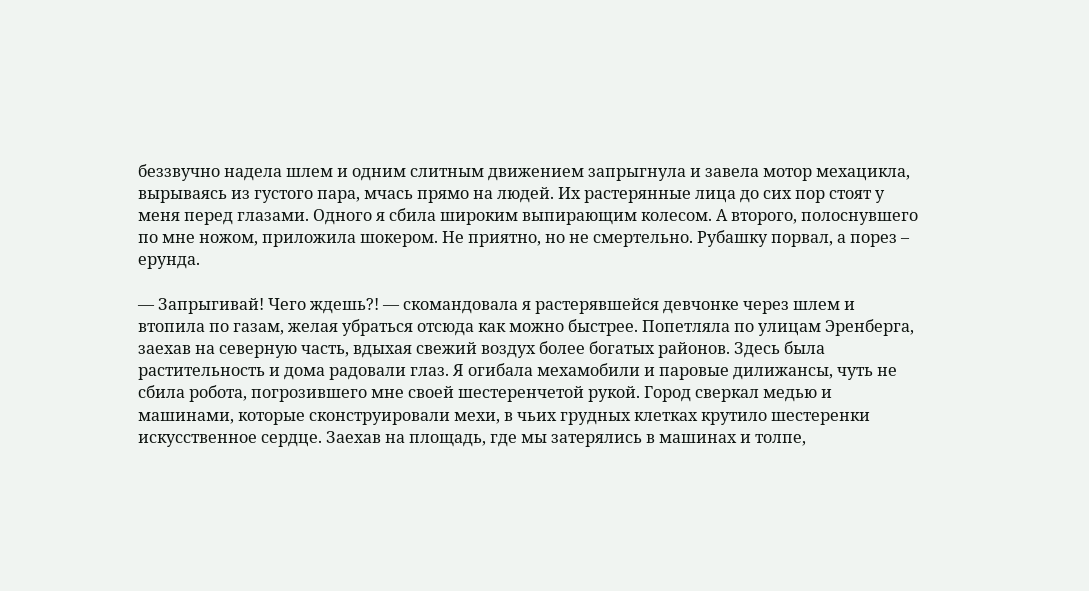беззвучно надела шлем и одним слитным движением запрыгнула и завела мотор мехацикла, вырываясь из густого пара, мчась прямо на людей. Их растерянные лица до сих пор стоят у меня перед глазами. Одного я сбила широким выпирающим колесом. А второго, полоснувшего по мне ножом, приложила шокером. Не приятно, но не смертельно. Рубашку порвал, а порез – ерунда.

— Запрыгивай! Чего ждешь?! — скомандовала я растерявшейся девчонке через шлем и втопила по газам, желая убраться отсюда как можно быстрее. Попетляла по улицам Эренберга, заехав на северную часть, вдыхая свежий воздух более богатых районов. Здесь была растительность и дома радовали глаз. Я огибала мехамобили и паровые дилижансы, чуть не сбила робота, погрозившего мне своей шестеренчетой рукой. Город сверкал медью и машинами, которые сконструировали мехи, в чьих грудных клетках крутило шестеренки искусственное сердце. Заехав на площадь, где мы затерялись в машинах и толпе,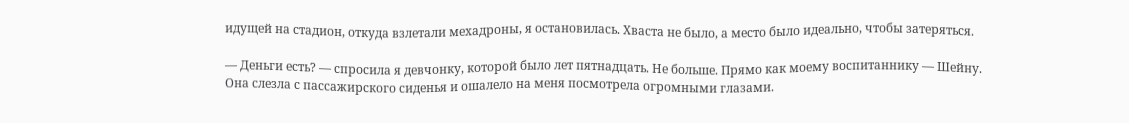идущей на стадион, откуда взлетали мехадроны, я остановилась. Хваста не было, а место было идеально, чтобы затеряться.

— Деньги есть? — спросила я девчонку, которой было лет пятнадцать. Не больше. Прямо как моему воспитаннику — Шейну. Она слезла с пассажирского сиденья и ошалело на меня посмотрела огромными глазами.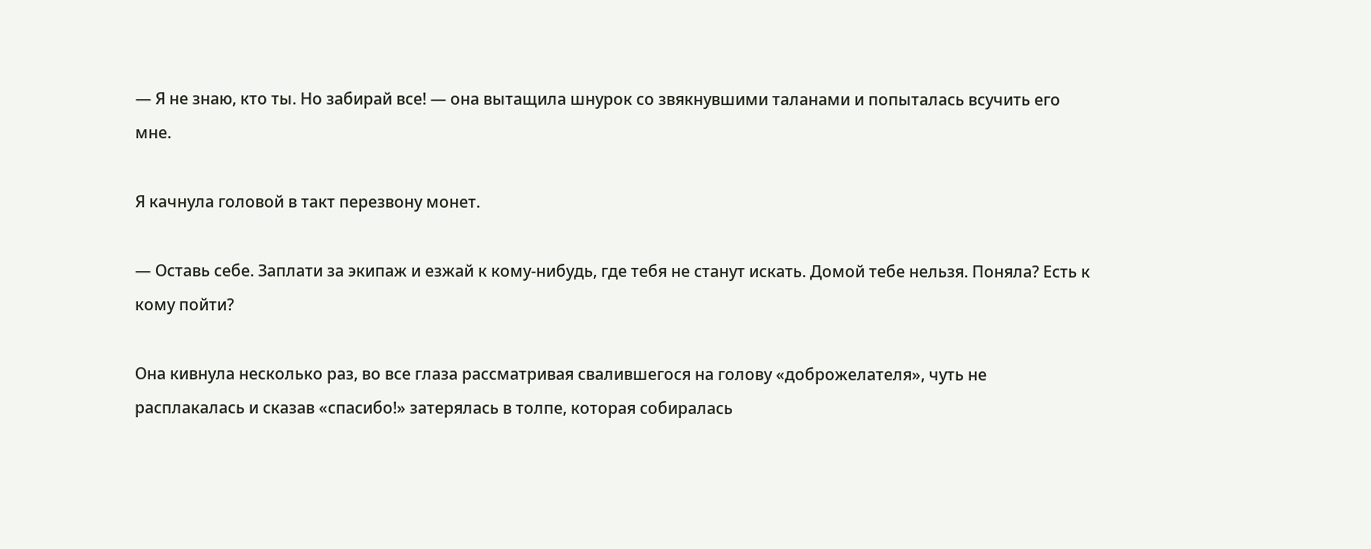— Я не знаю, кто ты. Но забирай все! — она вытащила шнурок со звякнувшими таланами и попыталась всучить его мне.

Я качнула головой в такт перезвону монет.

— Оставь себе. Заплати за экипаж и езжай к кому-нибудь, где тебя не станут искать. Домой тебе нельзя. Поняла? Есть к кому пойти?

Она кивнула несколько раз, во все глаза рассматривая свалившегося на голову «доброжелателя», чуть не расплакалась и сказав «спасибо!» затерялась в толпе, которая собиралась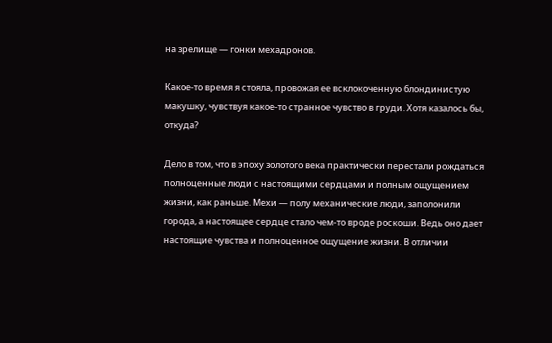на зрелище — гонки мехадронов.

Какое-то время я стояла, провожая ее всклокоченную блондинистую макушку, чувствуя какое-то странное чувство в груди. Хотя казалось бы, откуда?

Дело в том, что в эпоху золотого века практически перестали рождаться полноценные люди с настоящими сердцами и полным ощущением жизни, как раньше. Мехи — полу механические люди, заполонили города, а настоящее сердце стало чем-то вроде роскоши. Ведь оно дает настоящие чувства и полноценное ощущение жизни. В отличии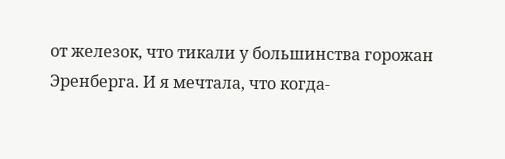от железок, что тикали у большинства горожан Эренберга. И я мечтала, что когда-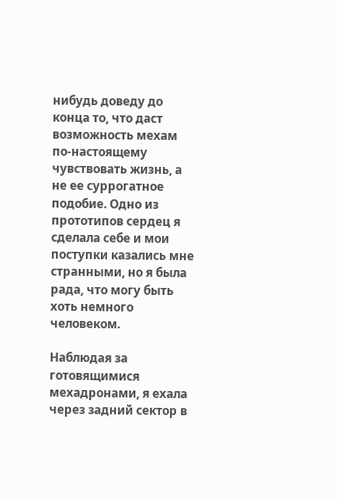нибудь доведу до конца то, что даст возможность мехам по-настоящему чувствовать жизнь, а не ее суррогатное подобие. Одно из прототипов сердец я сделала себе и мои поступки казались мне странными, но я была рада, что могу быть хоть немного человеком.

Наблюдая за готовящимися мехадронами, я ехала через задний сектор в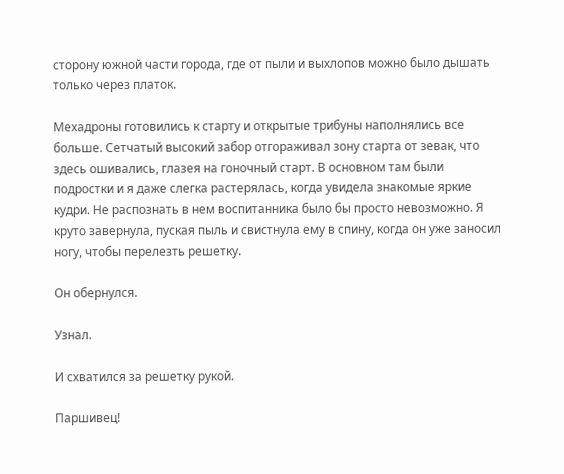сторону южной части города, где от пыли и выхлопов можно было дышать только через платок.

Мехадроны готовились к старту и открытые трибуны наполнялись все больше. Сетчатый высокий забор отгораживал зону старта от зевак, что здесь ошивались, глазея на гоночный старт. В основном там были подростки и я даже слегка растерялась, когда увидела знакомые яркие кудри. Не распознать в нем воспитанника было бы просто невозможно. Я круто завернула, пуская пыль и свистнула ему в спину, когда он уже заносил ногу, чтобы перелезть решетку.

Он обернулся.

Узнал.

И схватился за решетку рукой.

Паршивец!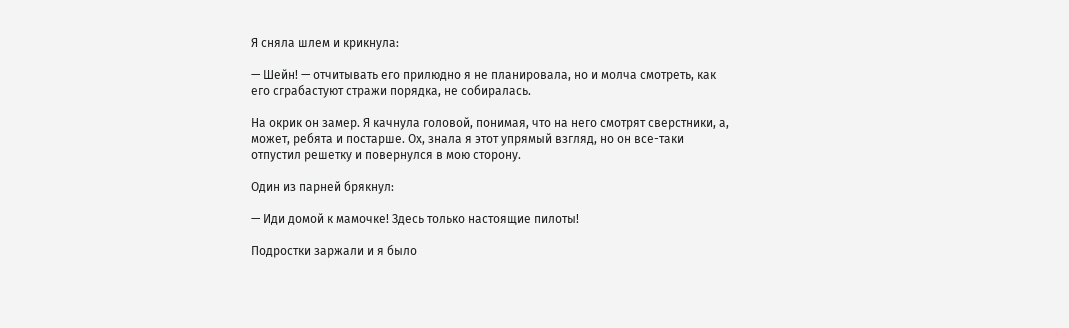Я сняла шлем и крикнула:

— Шейн! — отчитывать его прилюдно я не планировала, но и молча смотреть, как его сграбастуют стражи порядка, не собиралась.

На окрик он замер. Я качнула головой, понимая, что на него смотрят сверстники, а, может, ребята и постарше. Ох, знала я этот упрямый взгляд, но он все-таки отпустил решетку и повернулся в мою сторону.

Один из парней брякнул:

— Иди домой к мамочке! Здесь только настоящие пилоты!

Подростки заржали и я было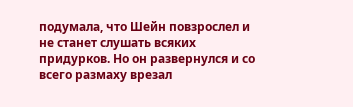подумала, что Шейн повзрослел и не станет слушать всяких придурков. Но он развернулся и со всего размаху врезал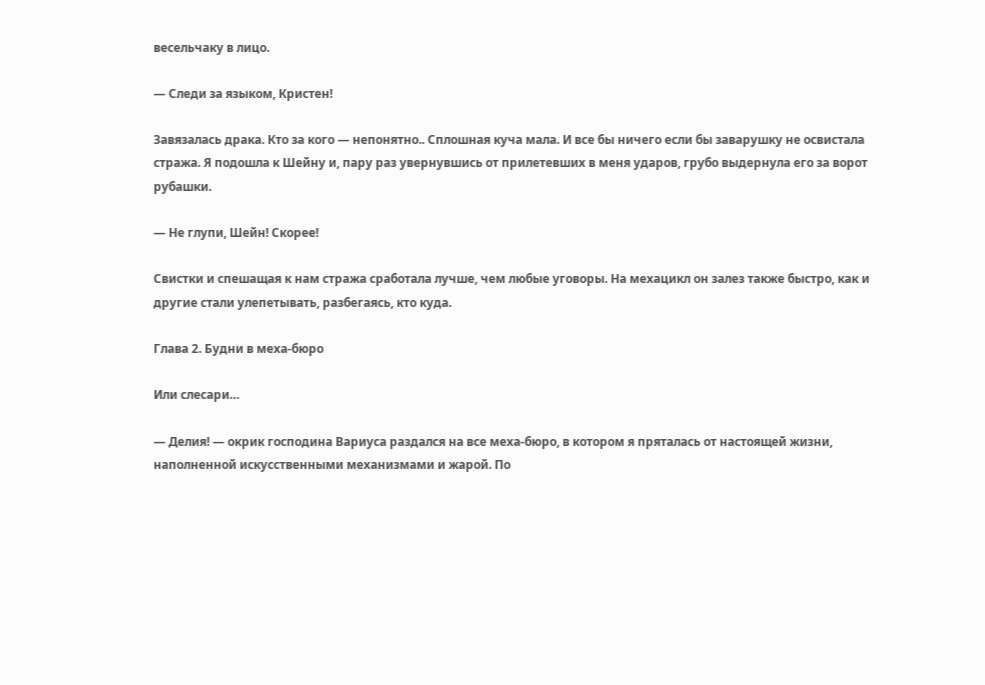весельчаку в лицо.

— Следи за языком, Кристен!

Завязалась драка. Кто за кого — непонятно.. Сплошная куча мала. И все бы ничего если бы заварушку не освистала стража. Я подошла к Шейну и, пару раз увернувшись от прилетевших в меня ударов, грубо выдернула его за ворот рубашки.

— Не глупи, Шейн! Скорее!

Свистки и спешащая к нам стража сработала лучше, чем любые уговоры. На мехацикл он залез также быстро, как и другие стали улепетывать, разбегаясь, кто куда.

Глава 2. Будни в меха-бюро

Или слесари…

— Делия! — окрик господина Вариуса раздался на все меха-бюро, в котором я пряталась от настоящей жизни, наполненной искусственными механизмами и жарой. По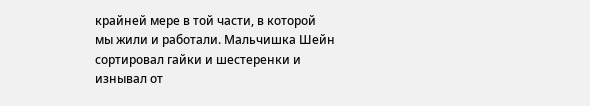крайней мере в той части, в которой мы жили и работали. Мальчишка Шейн сортировал гайки и шестеренки и изнывал от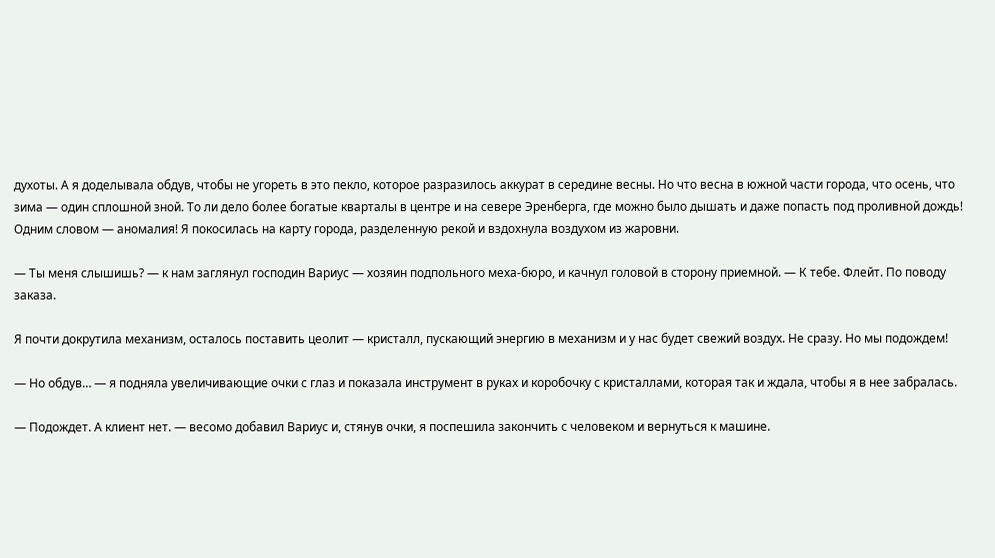духоты. А я доделывала обдув, чтобы не угореть в это пекло, которое разразилось аккурат в середине весны. Но что весна в южной части города, что осень, что зима — один сплошной зной. То ли дело более богатые кварталы в центре и на севере Эренберга, где можно было дышать и даже попасть под проливной дождь! Одним словом — аномалия! Я покосилась на карту города, разделенную рекой и вздохнула воздухом из жаровни.

— Ты меня слышишь? — к нам заглянул господин Вариус — хозяин подпольного меха-бюро, и качнул головой в сторону приемной. — К тебе. Флейт. По поводу заказа.

Я почти докрутила механизм, осталось поставить цеолит — кристалл, пускающий энергию в механизм и у нас будет свежий воздух. Не сразу. Но мы подождем!

— Но обдув… — я подняла увеличивающие очки с глаз и показала инструмент в руках и коробочку с кристаллами, которая так и ждала, чтобы я в нее забралась.

— Подождет. А клиент нет. — весомо добавил Вариус и, стянув очки, я поспешила закончить с человеком и вернуться к машине.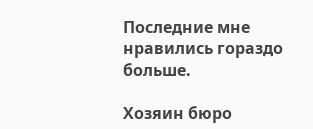Последние мне нравились гораздо больше.

Хозяин бюро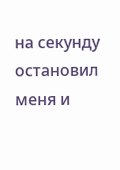на секунду остановил меня и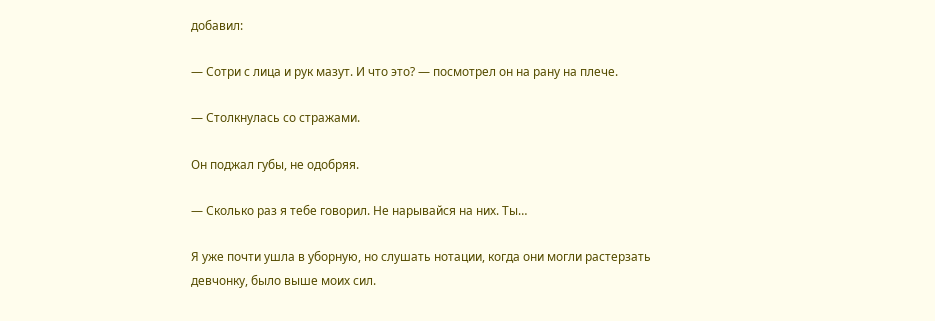добавил:

— Сотри с лица и рук мазут. И что это? — посмотрел он на рану на плече.

— Столкнулась со стражами.

Он поджал губы, не одобряя.

— Сколько раз я тебе говорил. Не нарывайся на них. Ты…

Я уже почти ушла в уборную, но слушать нотации, когда они могли растерзать девчонку, было выше моих сил.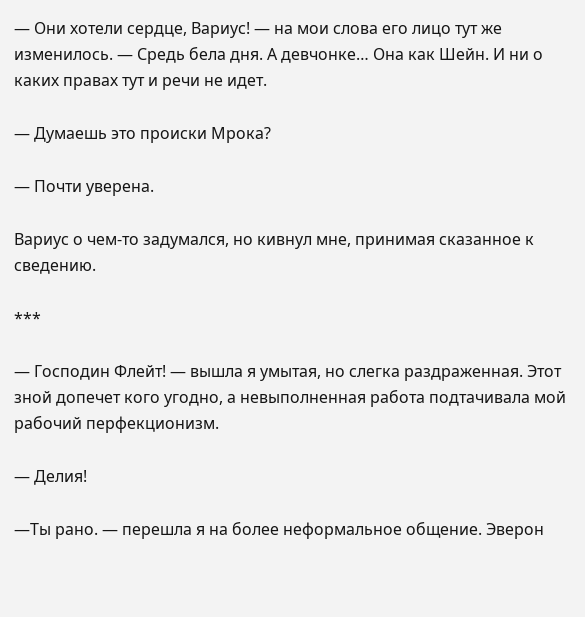— Они хотели сердце, Вариус! — на мои слова его лицо тут же изменилось. — Средь бела дня. А девчонке… Она как Шейн. И ни о каких правах тут и речи не идет.

— Думаешь это происки Мрока?

— Почти уверена.

Вариус о чем-то задумался, но кивнул мне, принимая сказанное к сведению.

***

— Господин Флейт! — вышла я умытая, но слегка раздраженная. Этот зной допечет кого угодно, а невыполненная работа подтачивала мой рабочий перфекционизм.

— Делия!

—Ты рано. — перешла я на более неформальное общение. Эверон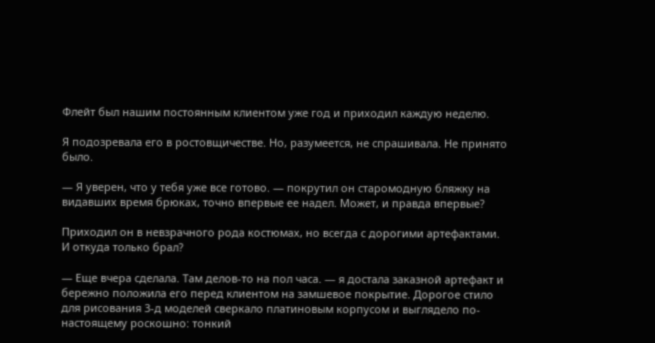Флейт был нашим постоянным клиентом уже год и приходил каждую неделю.

Я подозревала его в ростовщичестве. Но, разумеется, не спрашивала. Не принято было.

— Я уверен, что у тебя уже все готово. — покрутил он старомодную бляжку на видавших время брюках, точно впервые ее надел. Может, и правда впервые?

Приходил он в невзрачного рода костюмах, но всегда с дорогими артефактами. И откуда только брал?

— Еще вчера сделала. Там делов-то на пол часа. — я достала заказной артефакт и бережно положила его перед клиентом на замшевое покрытие. Дорогое стило для рисования 3-д моделей сверкало платиновым корпусом и выглядело по-настоящему роскошно: тонкий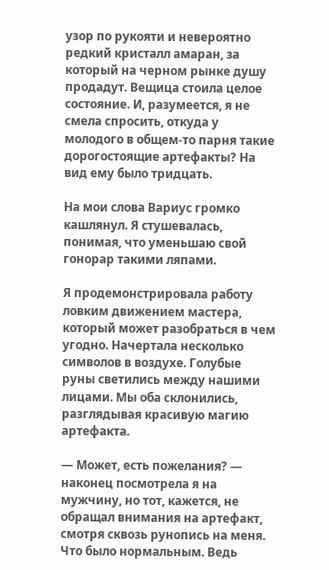узор по рукояти и невероятно редкий кристалл амаран, за который на черном рынке душу продадут. Вещица стоила целое состояние. И, разумеется, я не смела спросить, откуда у молодого в общем-то парня такие дорогостоящие артефакты? На вид ему было тридцать.

На мои слова Вариус громко кашлянул. Я стушевалась, понимая, что уменьшаю свой гонорар такими ляпами.

Я продемонстрировала работу ловким движением мастера, который может разобраться в чем угодно. Начертала несколько символов в воздухе. Голубые руны светились между нашими лицами. Мы оба склонились, разглядывая красивую магию артефакта.

— Может, есть пожелания? — наконец посмотрела я на мужчину, но тот, кажется, не обращал внимания на артефакт, смотря сквозь рунопись на меня. Что было нормальным. Ведь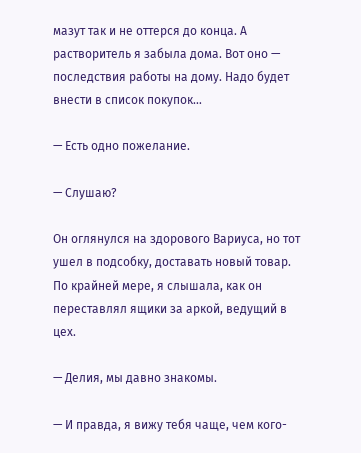мазут так и не оттерся до конца. А растворитель я забыла дома. Вот оно — последствия работы на дому. Надо будет внести в список покупок…

— Есть одно пожелание.

— Слушаю?

Он оглянулся на здорового Вариуса, но тот ушел в подсобку, доставать новый товар. По крайней мере, я слышала, как он переставлял ящики за аркой, ведущий в цех.

— Делия, мы давно знакомы.

— И правда, я вижу тебя чаще, чем кого-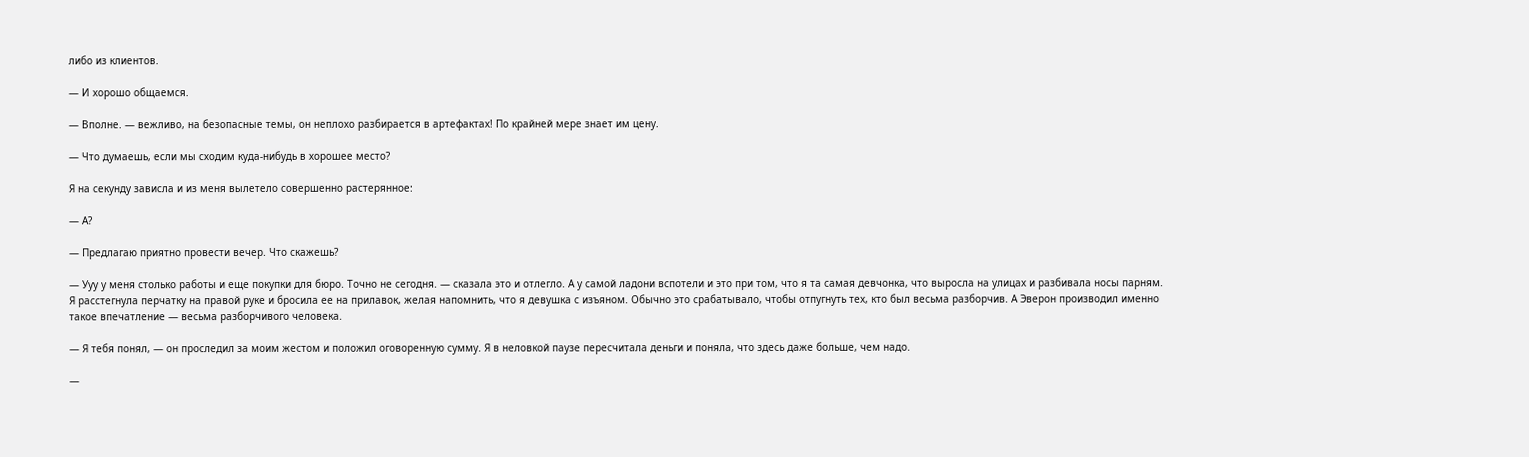либо из клиентов.

— И хорошо общаемся.

— Вполне. — вежливо, на безопасные темы, он неплохо разбирается в артефактах! По крайней мере знает им цену.

— Что думаешь, если мы сходим куда-нибудь в хорошее место?

Я на секунду зависла и из меня вылетело совершенно растерянное:

— А?

— Предлагаю приятно провести вечер. Что скажешь?

— Ууу у меня столько работы и еще покупки для бюро. Точно не сегодня. — сказала это и отлегло. А у самой ладони вспотели и это при том, что я та самая девчонка, что выросла на улицах и разбивала носы парням. Я расстегнула перчатку на правой руке и бросила ее на прилавок, желая напомнить, что я девушка с изъяном. Обычно это срабатывало, чтобы отпугнуть тех, кто был весьма разборчив. А Эверон производил именно такое впечатление — весьма разборчивого человека.

— Я тебя понял, — он проследил за моим жестом и положил оговоренную сумму. Я в неловкой паузе пересчитала деньги и поняла, что здесь даже больше, чем надо.

—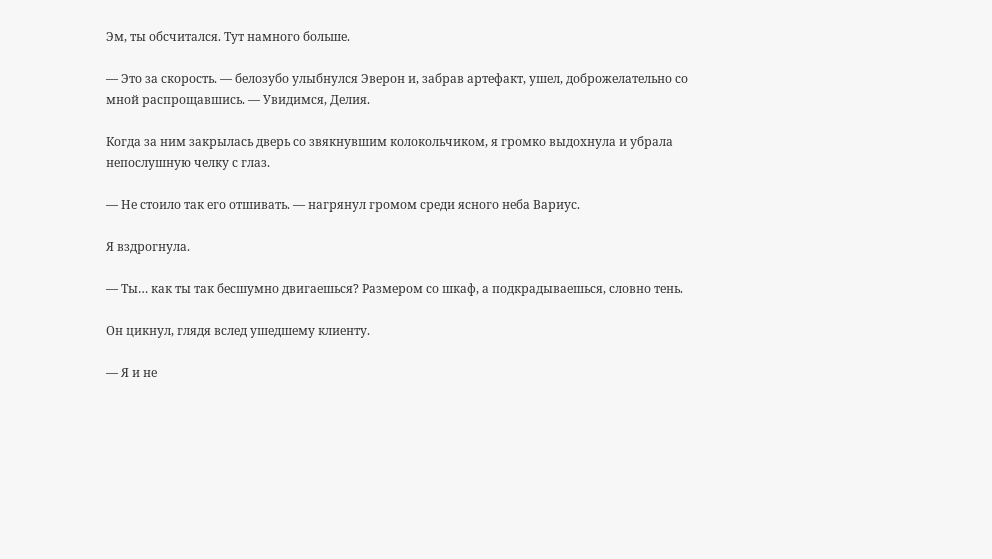Эм, ты обсчитался. Тут намного больше.

— Это за скорость. — белозубо улыбнулся Эверон и, забрав артефакт, ушел, доброжелательно со мной распрощавшись. — Увидимся, Делия.

Когда за ним закрылась дверь со звякнувшим колокольчиком, я громко выдохнула и убрала непослушную челку с глаз.

— Не стоило так его отшивать. — нагрянул громом среди ясного неба Вариус.

Я вздрогнула.

— Ты… как ты так бесшумно двигаешься? Размером со шкаф, а подкрадываешься, словно тень.

Он цикнул, глядя вслед ушедшему клиенту.

— Я и не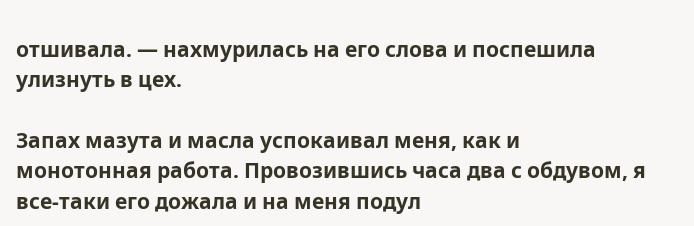отшивала. — нахмурилась на его слова и поспешила улизнуть в цех.

Запах мазута и масла успокаивал меня, как и монотонная работа. Провозившись часа два с обдувом, я все-таки его дожала и на меня подул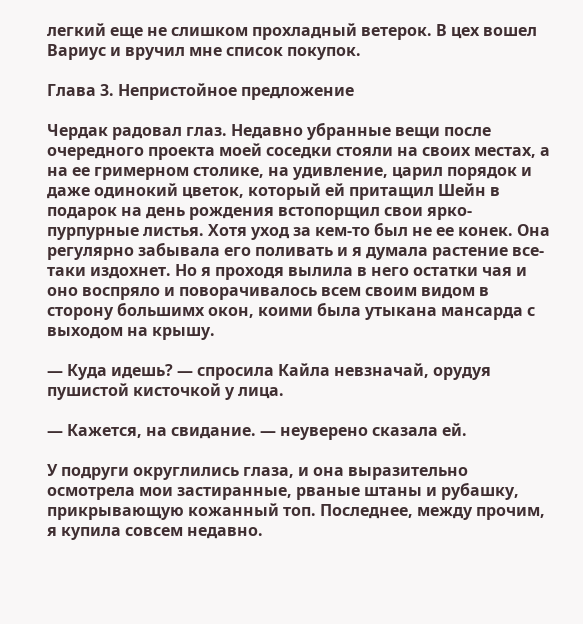легкий еще не слишком прохладный ветерок. В цех вошел Вариус и вручил мне список покупок.

Глава 3. Непристойное предложение

Чердак радовал глаз. Недавно убранные вещи после очередного проекта моей соседки стояли на своих местах, а на ее гримерном столике, на удивление, царил порядок и даже одинокий цветок, который ей притащил Шейн в подарок на день рождения встопорщил свои ярко-пурпурные листья. Хотя уход за кем-то был не ее конек. Она регулярно забывала его поливать и я думала растение все-таки издохнет. Но я проходя вылила в него остатки чая и оно воспряло и поворачивалось всем своим видом в сторону большимх окон, коими была утыкана мансарда с выходом на крышу.

— Куда идешь? — спросила Кайла невзначай, орудуя пушистой кисточкой у лица.

— Кажется, на свидание. — неуверено сказала ей.

У подруги округлились глаза, и она выразительно осмотрела мои застиранные, рваные штаны и рубашку, прикрывающую кожанный топ. Последнее, между прочим, я купила совсем недавно.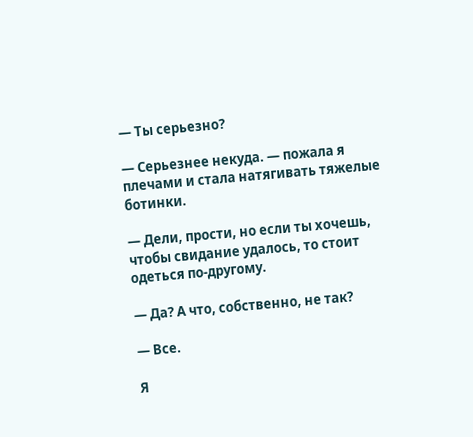— Ты серьезно?

— Серьезнее некуда. — пожала я плечами и стала натягивать тяжелые ботинки.

— Дели, прости, но если ты хочешь, чтобы свидание удалось, то стоит одеться по-другому.

— Да? А что, собственно, не так?

— Все.

Я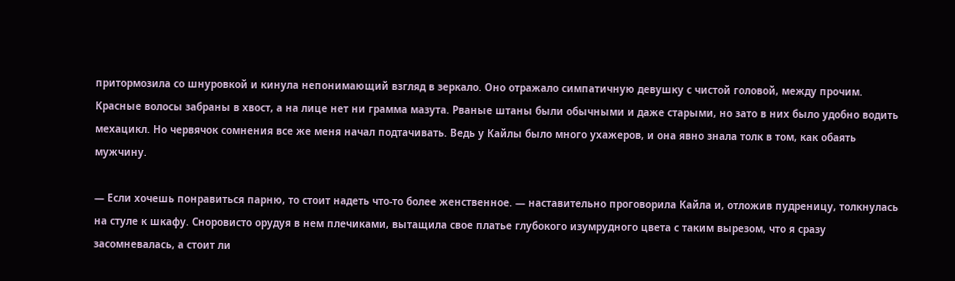притормозила со шнуровкой и кинула непонимающий взгляд в зеркало. Оно отражало симпатичную девушку с чистой головой, между прочим. Красные волосы забраны в хвост, а на лице нет ни грамма мазута. Рваные штаны были обычными и даже старыми, но зато в них было удобно водить мехацикл. Но червячок сомнения все же меня начал подтачивать. Ведь у Кайлы было много ухажеров, и она явно знала толк в том, как обаять мужчину.

— Если хочешь понравиться парню, то стоит надеть что-то более женственное. — наставительно проговорила Кайла и, отложив пудреницу, толкнулась на стуле к шкафу. Сноровисто орудуя в нем плечиками, вытащила свое платье глубокого изумрудного цвета с таким вырезом, что я сразу засомневалась, а стоит ли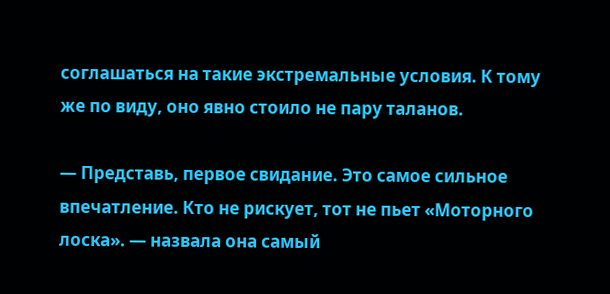соглашаться на такие экстремальные условия. К тому же по виду, оно явно стоило не пару таланов.

— Представь, первое свидание. Это самое сильное впечатление. Кто не рискует, тот не пьет «Моторного лоска». — назвала она самый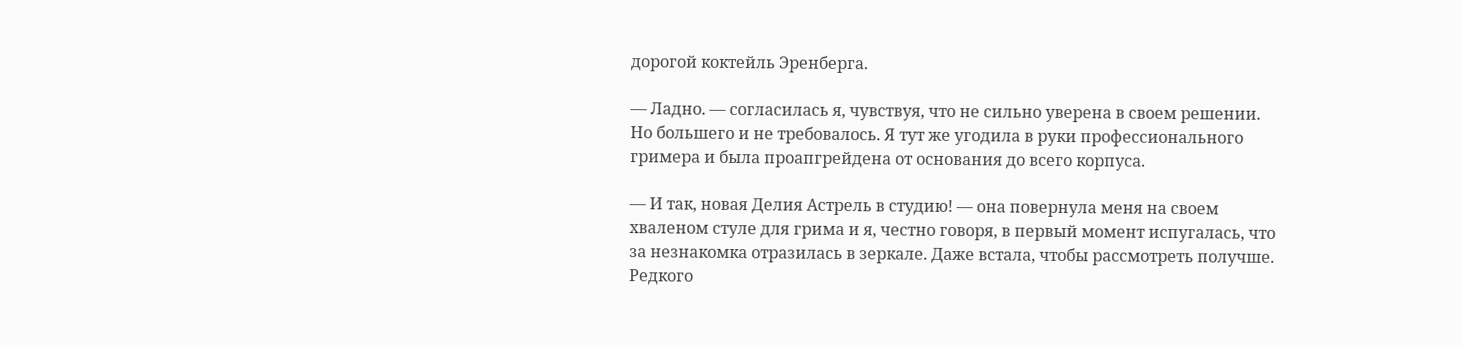дорогой коктейль Эренберга.

— Ладно. — согласилась я, чувствуя, что не сильно уверена в своем решении. Но большего и не требовалось. Я тут же угодила в руки профессионального гримера и была проапгрейдена от основания до всего корпуса.

— И так, новая Делия Астрель в студию! — она повернула меня на своем хваленом стуле для грима и я, честно говоря, в первый момент испугалась, что за незнакомка отразилась в зеркале. Даже встала, чтобы рассмотреть получше. Редкого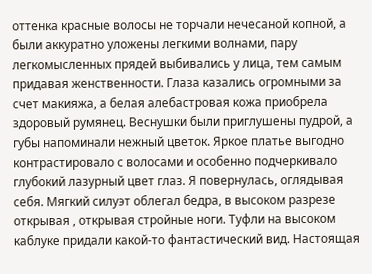оттенка красные волосы не торчали нечесаной копной, а были аккуратно уложены легкими волнами, пару легкомысленных прядей выбивались у лица, тем самым придавая женственности. Глаза казались огромными за счет макияжа, а белая алебастровая кожа приобрела здоровый румянец. Веснушки были приглушены пудрой, а губы напоминали нежный цветок. Яркое платье выгодно контрастировало с волосами и особенно подчеркивало глубокий лазурный цвет глаз. Я повернулась, оглядывая себя. Мягкий силуэт облегал бедра, в высоком разрезе открывая , открывая стройные ноги. Туфли на высоком каблуке придали какой-то фантастический вид. Настоящая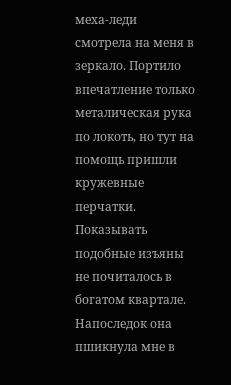меха-леди смотрела на меня в зеркало. Портило впечатление только металическая рука по локоть, но тут на помощь пришли кружевные перчатки. Показывать подобные изъяны не почиталось в богатом квартале. Напоследок она пшикнула мне в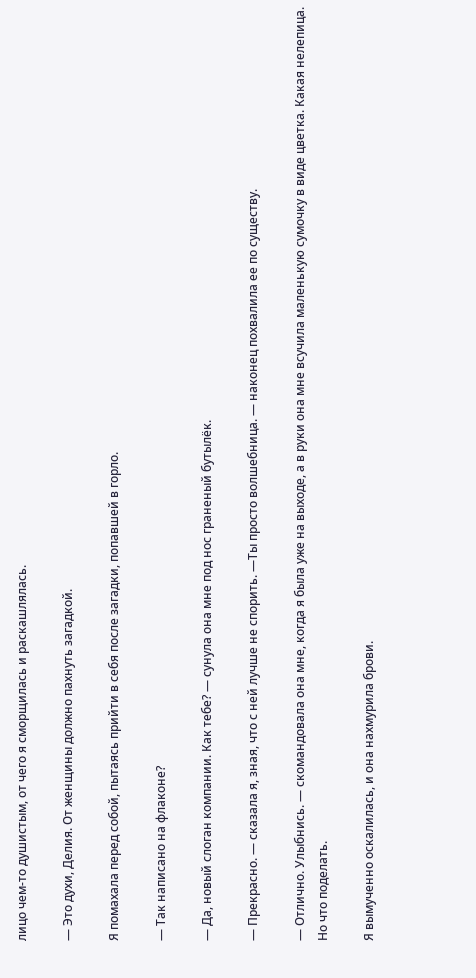лицо чем-то душистым, от чего я сморщилась и раскашлялась.

— Это духи, Делия. От женщины должно пахнуть загадкой.

Я помахала перед собой, пытаясь прийти в себя после загадки, попавшей в горло.

— Так написано на флаконе?

— Да, новый слоган компании. Как тебе? — сунула она мне под нос граненый бутылёк.

— Прекрасно. — сказала я, зная, что с ней лучше не спорить. —Ты просто волшебница. — наконец похвалила ее по существу.

— Отлично. Улыбнись. — скомандовала она мне, когда я была уже на выходе, а в руки она мне всучила маленькую сумочку в виде цветка. Какая нелепица. Но что поделать.

Я вымученно оскалилась, и она нахмурила брови.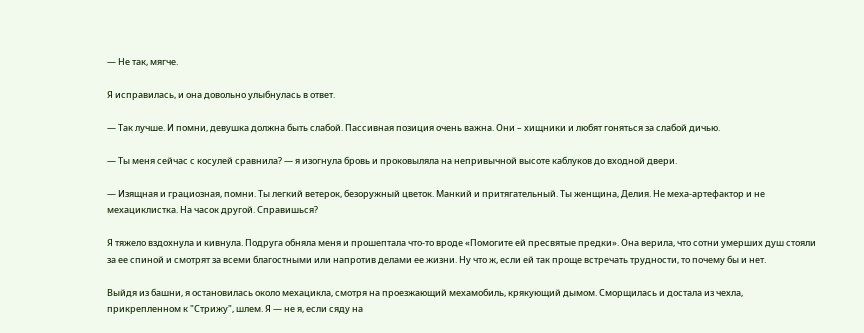— Не так, мягче.

Я исправилась, и она довольно улыбнулась в ответ.

— Так лучше. И помни, девушка должна быть слабой. Пассивная позиция очень важна. Они – хищники и любят гоняться за слабой дичью.

— Ты меня сейчас с косулей сравнила? — я изогнула бровь и проковыляла на непривычной высоте каблуков до входной двери.

— Изящная и грациозная, помни. Ты легкий ветерок, безоружный цветок. Манкий и притягательный. Ты женщина, Делия. Не меха-артефактор и не мехациклистка. На часок другой. Справишься?

Я тяжело вздохнула и кивнула. Подруга обняла меня и прошептала что-то вроде «Помогите ей пресвятые предки». Она верила, что сотни умерших душ стояли за ее спиной и смотрят за всеми благостными или напротив делами ее жизни. Ну что ж, если ей так проще встречать трудности, то почему бы и нет.

Выйдя из башни, я остановилась около мехацикла, смотря на проезжающий мехамобиль, крякующий дымом. Сморщилась и достала из чехла, прикрепленном к "Стрижу", шлем. Я — не я, если сяду на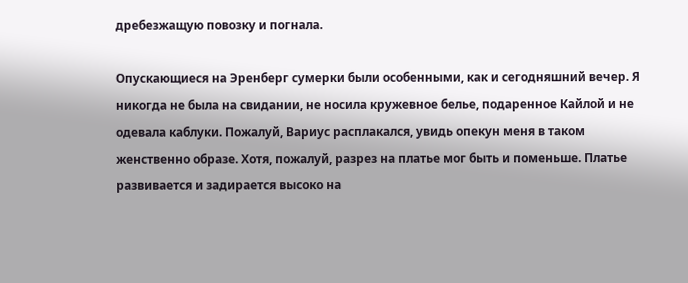дребезжащую повозку и погнала.

Опускающиеся на Эренберг сумерки были особенными, как и сегодняшний вечер. Я никогда не была на свидании, не носила кружевное белье, подаренное Кайлой и не одевала каблуки. Пожалуй, Вариус расплакался, увидь опекун меня в таком женственно образе. Хотя, пожалуй, разрез на платье мог быть и поменьше. Платье развивается и задирается высоко на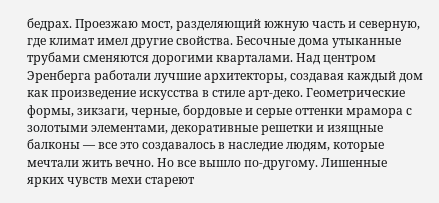бедрах. Проезжаю мост, разделяющий южную часть и северную, где климат имел другие свойства. Бесочные дома утыканные трубами сменяются дорогими кварталами. Над центром Эренберга работали лучшие архитекторы, создавая каждый дом как произведение искусства в стиле арт-деко. Геометрические формы, зикзаги, черные, бордовые и серые оттенки мрамора с золотыми элементами, декоративные решетки и изящные балконы — все это создавалось в наследие людям, которые мечтали жить вечно. Но все вышло по-другому. Лишенные ярких чувств мехи стареют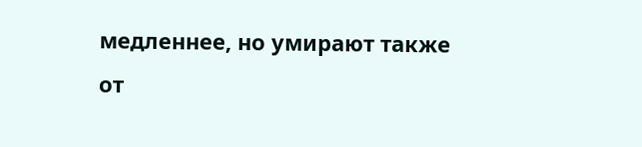медленнее, но умирают также от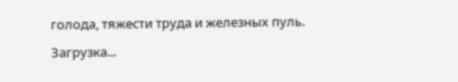голода, тяжести труда и железных пуль.

Загрузка...